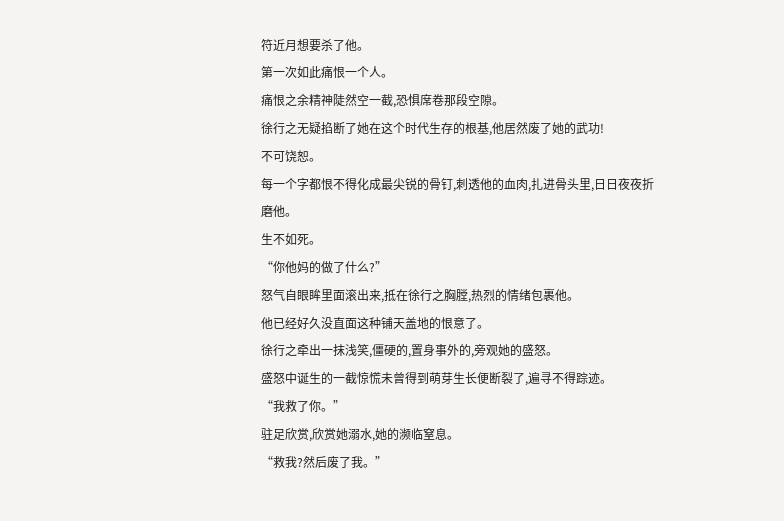符近月想要杀了他。
第一次如此痛恨一个人。
痛恨之余精神陡然空一截,恐惧席卷那段空隙。
徐行之无疑掐断了她在这个时代生存的根基,他居然废了她的武功!
不可饶恕。
每一个字都恨不得化成最尖锐的骨钉,刺透他的血肉,扎进骨头里,日日夜夜折磨他。
生不如死。
“你他妈的做了什么?”
怒气自眼眸里面滚出来,抵在徐行之胸膛,热烈的情绪包裹他。
他已经好久没直面这种铺天盖地的恨意了。
徐行之牵出一抹浅笑,僵硬的,置身事外的,旁观她的盛怒。
盛怒中诞生的一截惊慌未曾得到萌芽生长便断裂了,遍寻不得踪迹。
“我救了你。”
驻足欣赏,欣赏她溺水,她的濒临窒息。
“救我?然后废了我。”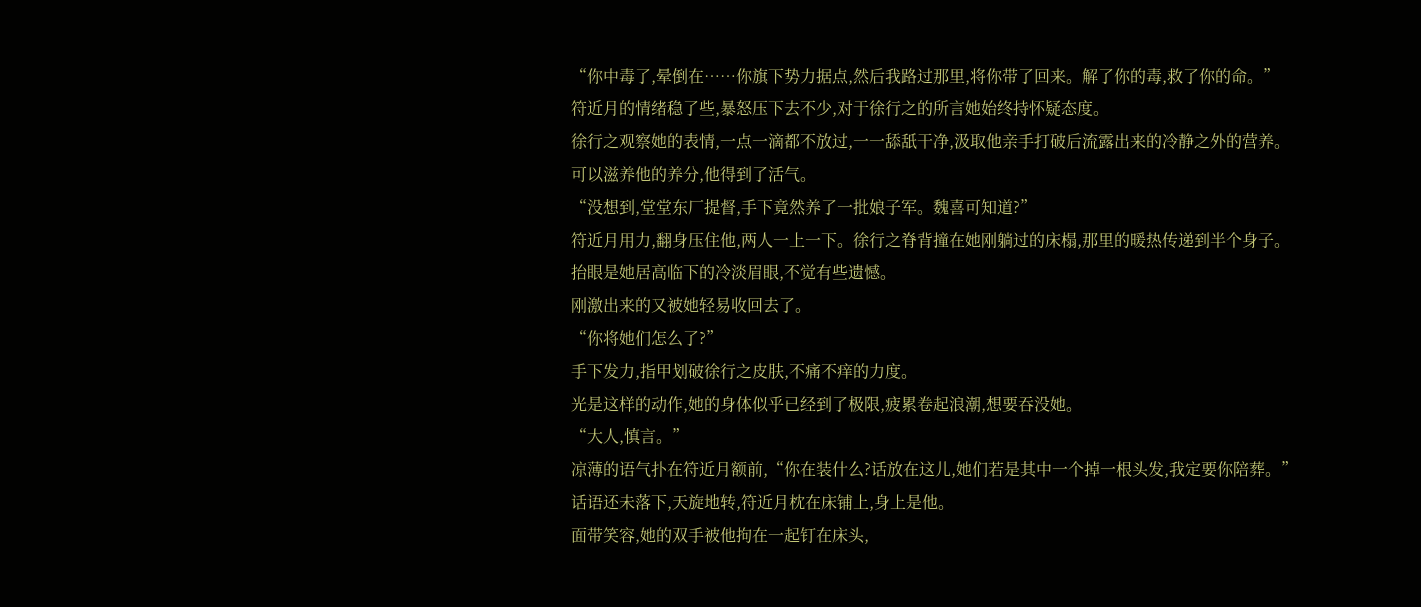“你中毒了,晕倒在……你旗下势力据点,然后我路过那里,将你带了回来。解了你的毒,救了你的命。”
符近月的情绪稳了些,暴怒压下去不少,对于徐行之的所言她始终持怀疑态度。
徐行之观察她的表情,一点一滴都不放过,一一舔舐干净,汲取他亲手打破后流露出来的冷静之外的营养。
可以滋养他的养分,他得到了活气。
“没想到,堂堂东厂提督,手下竟然养了一批娘子军。魏喜可知道?”
符近月用力,翻身压住他,两人一上一下。徐行之脊背撞在她刚躺过的床榻,那里的暖热传递到半个身子。
抬眼是她居高临下的冷淡眉眼,不觉有些遗憾。
刚激出来的又被她轻易收回去了。
“你将她们怎么了?”
手下发力,指甲划破徐行之皮肤,不痛不痒的力度。
光是这样的动作,她的身体似乎已经到了极限,疲累卷起浪潮,想要吞没她。
“大人,慎言。”
凉薄的语气扑在符近月额前,“你在装什么?话放在这儿,她们若是其中一个掉一根头发,我定要你陪葬。”
话语还未落下,天旋地转,符近月枕在床铺上,身上是他。
面带笑容,她的双手被他拘在一起钉在床头,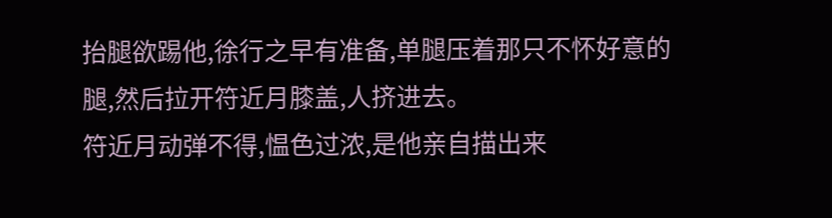抬腿欲踢他,徐行之早有准备,单腿压着那只不怀好意的腿,然后拉开符近月膝盖,人挤进去。
符近月动弹不得,愠色过浓,是他亲自描出来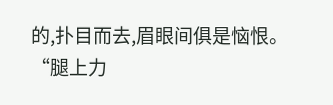的,扑目而去,眉眼间俱是恼恨。
“腿上力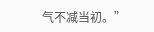气不减当初。”